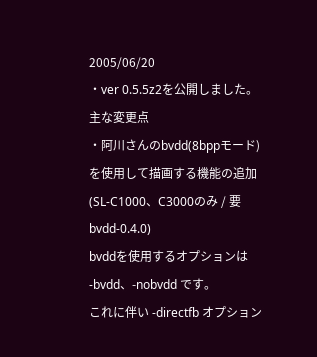2005/06/20
・ver 0.5.5z2を公開しました。
主な変更点
・阿川さんのbvdd(8bppモード)を使用して描画する機能の追加
(SL-C1000、C3000のみ / 要bvdd-0.4.0)
bvddを使用するオプションは -bvdd、-nobvdd です。
これに伴い -directfb オプション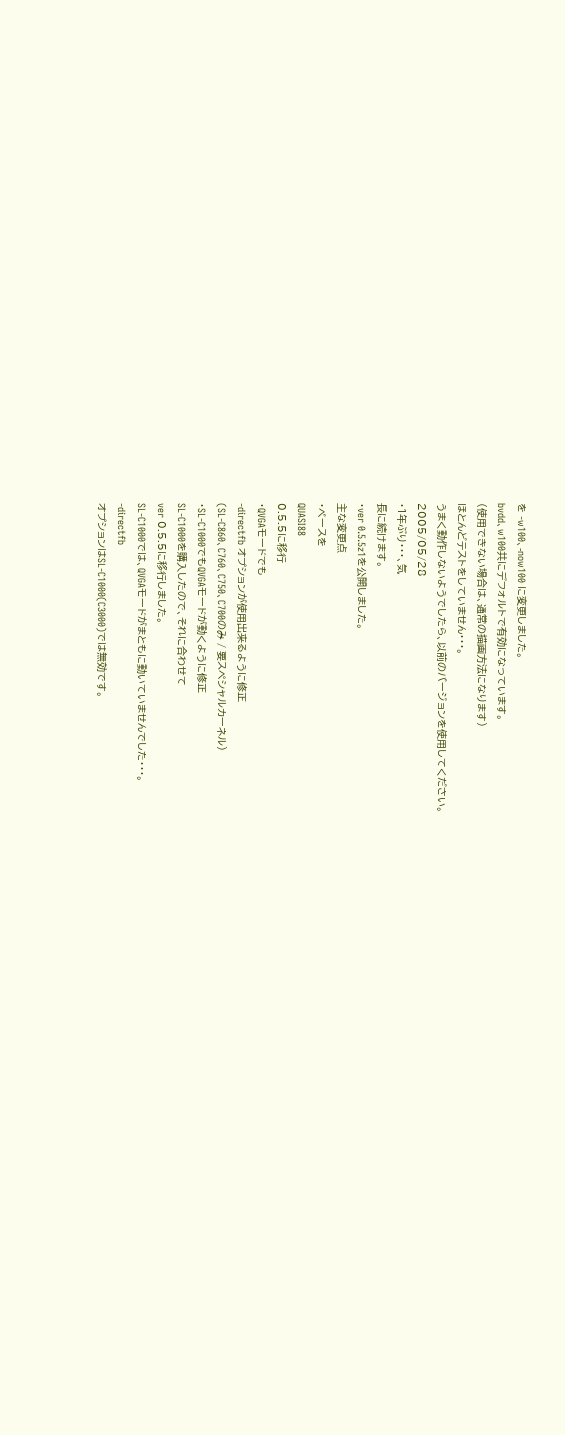を -w100、-now100 に変更しました。
bvdd、w100共にデフォルトで有効になっています。
(使用できない場合は、通常の描画方法になります)
ほとんどテストをしていません・・・。
うまく動作しないようでしたら、以前のバージョンを使用してください。
2005/05/28
・1年ぶり・・・、気
長に続けます。
・ver 0.5.5z1を公開しました。
主な変更点
・ベースを
QUASI88
0.5.5に移行
・QVGAモードでも
-directfb オプションが使用出来るように修正
(SL-C860、C760、C750、C700のみ / 要スペシャルカーネル)
・SL-C1000でもQVGAモードが動くように修正
SL-C1000を購入したので、それに合わせて
ver 0.5.5に移行しました。
SL-C1000では、QVGAモードがまともに動いていませんでした・・・。
-directfb
オプションはSL-C1000(C3000)では無効です。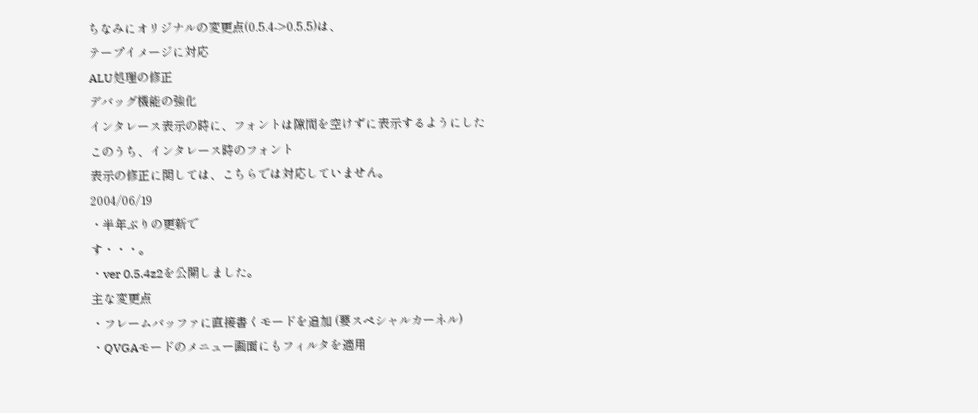ちなみにオリジナルの変更点(0.5.4->0.5.5)は、
テープイメージに対応
ALU処理の修正
デバッグ機能の強化
インタレース表示の時に、フォントは隙間を空けずに表示するようにした
このうち、インタレース時のフォント
表示の修正に関しては、こちらでは対応していません。
2004/06/19
・半年ぶりの更新で
す・・・。
・ver 0.5.4z2を公開しました。
主な変更点
・フレームバッファに直接書くモードを追加 (要スペシャルカーネル)
・QVGAモードのメニュー画面にもフィルタを適用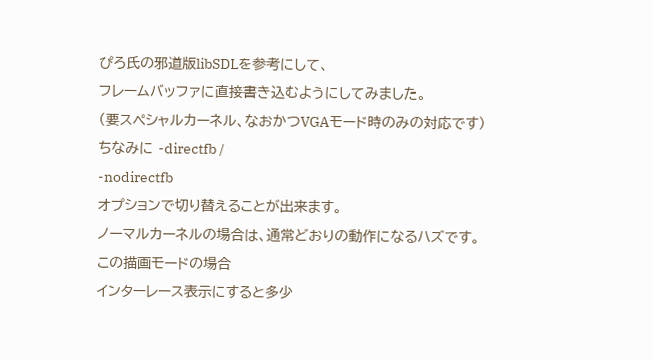ぴろ氏の邪道版libSDLを参考にして、
フレームバッファに直接書き込むようにしてみました。
(要スペシャルカーネル、なおかつVGAモード時のみの対応です)
ちなみに -directfb /
-nodirectfb
オプションで切り替えることが出来ます。
ノーマルカーネルの場合は、通常どおりの動作になるハズです。
この描画モードの場合
インターレース表示にすると多少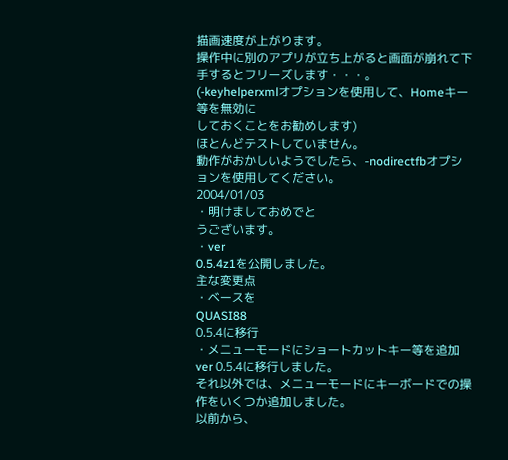描画速度が上がります。
操作中に別のアプリが立ち上がると画面が崩れて下手するとフリーズします・・・。
(-keyhelperxmlオプションを使用して、Homeキー等を無効に
しておくことをお勧めします)
ほとんどテストしていません。
動作がおかしいようでしたら、-nodirectfbオプションを使用してください。
2004/01/03
・明けましておめでと
うございます。
・ver
0.5.4z1を公開しました。
主な変更点
・ベースを
QUASI88
0.5.4に移行
・メニューモードにショートカットキー等を追加
ver 0.5.4に移行しました。
それ以外では、メニューモードにキーボードでの操作をいくつか追加しました。
以前から、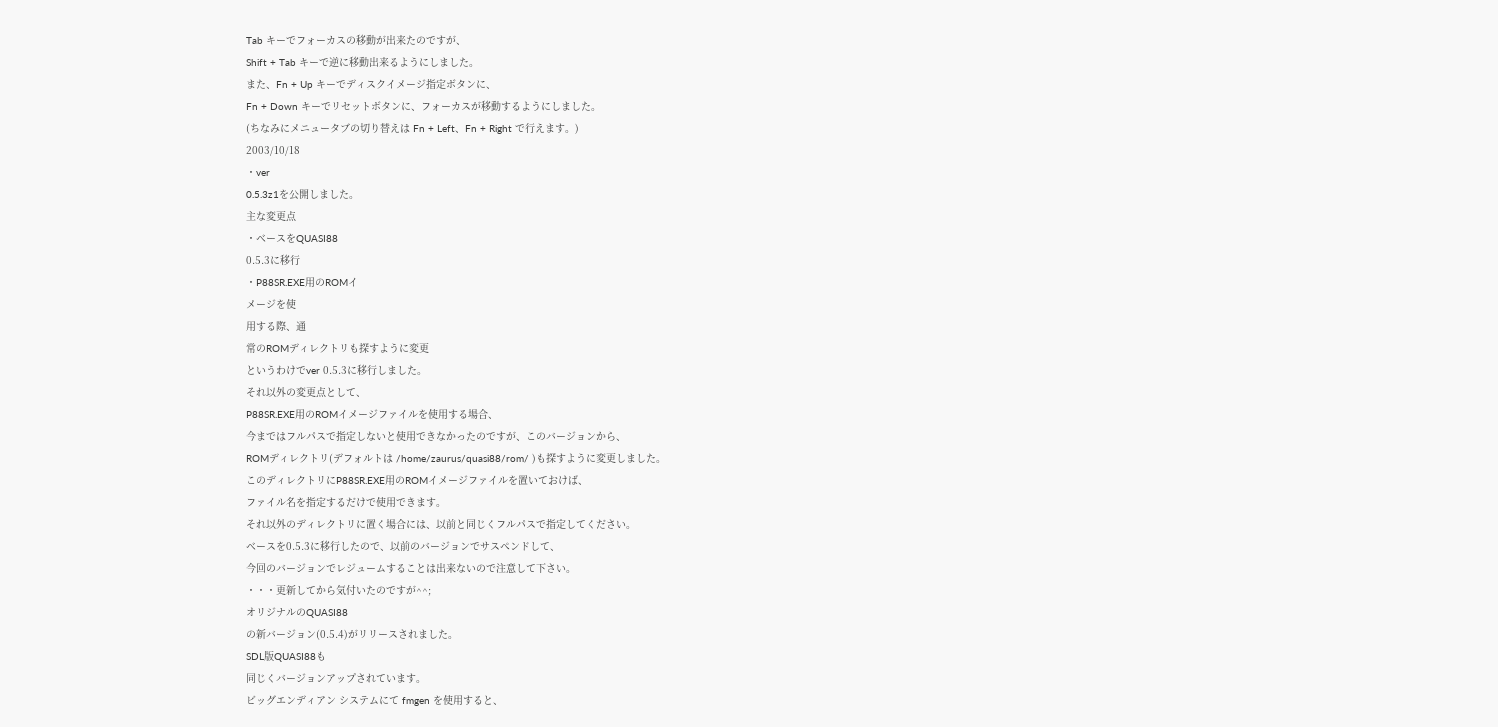Tab キーでフォーカスの移動が出来たのですが、
Shift + Tab キーで逆に移動出来るようにしました。
また、Fn + Up キーでディスクイメージ指定ボタンに、
Fn + Down キーでリセットボタンに、フォーカスが移動するようにしました。
(ちなみにメニュータブの切り替えは Fn + Left、Fn + Right で行えます。)
2003/10/18
・ver
0.5.3z1を公開しました。
主な変更点
・ベースをQUASI88
0.5.3に移行
・P88SR.EXE用のROMイ
メージを使
用する際、通
常のROMディレクトリも探すように変更
というわけでver 0.5.3に移行しました。
それ以外の変更点として、
P88SR.EXE用のROMイメージファイルを使用する場合、
今まではフルパスで指定しないと使用できなかったのですが、このバージョンから、
ROMディレクトリ(デフォルトは /home/zaurus/quasi88/rom/ )も探すように変更しました。
このディレクトリにP88SR.EXE用のROMイメージファイルを置いておけば、
ファイル名を指定するだけで使用できます。
それ以外のディレクトリに置く場合には、以前と同じくフルパスで指定してください。
ベースを0.5.3に移行したので、以前のバージョンでサスペンドして、
今回のバージョンでレジュームすることは出来ないので注意して下さい。
・・・更新してから気付いたのですが^^;
オリジナルのQUASI88
の新バージョン(0.5.4)がリリースされました。
SDL版QUASI88も
同じくバージョンアップされています。
ビッグエンディアン システムにて fmgen を使用すると、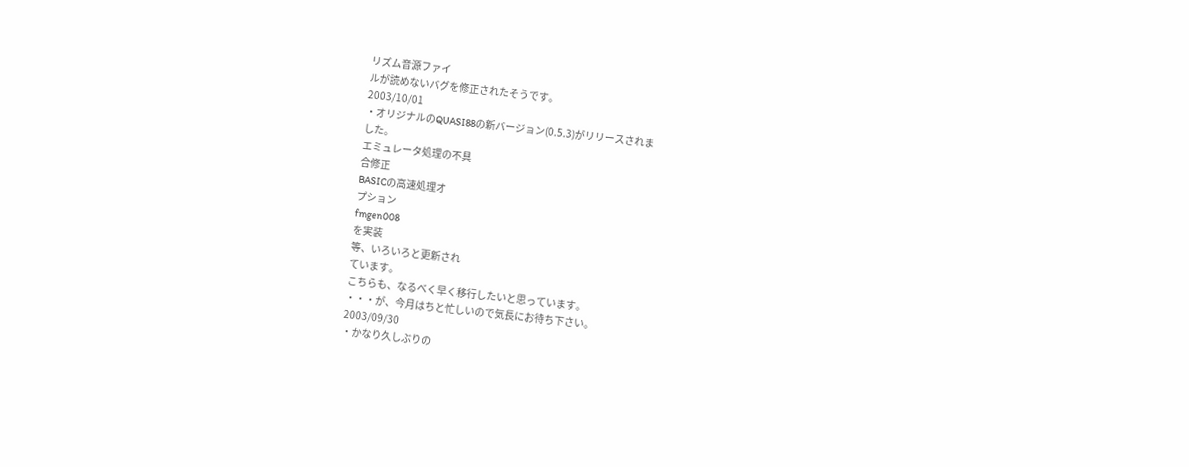リズム音源ファイ
ルが読めないバグを修正されたそうです。
2003/10/01
・オリジナルのQUASI88の新バージョン(0.5.3)がリリースされま
した。
エミュレータ処理の不具
合修正
BASICの高速処理オ
プション
fmgen008
を実装
等、いろいろと更新され
ています。
こちらも、なるべく早く移行したいと思っています。
・・・が、今月はちと忙しいので気長にお待ち下さい。
2003/09/30
・かなり久しぶりの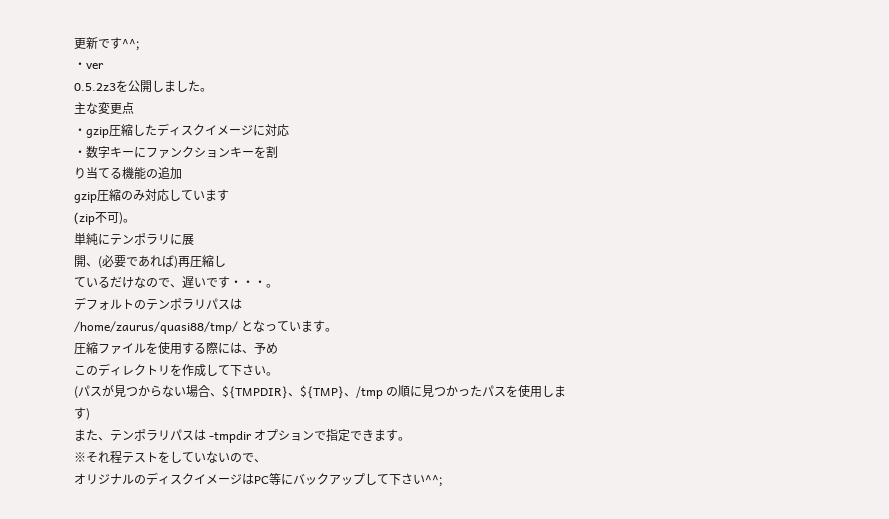更新です^^;
・ver
0.5.2z3を公開しました。
主な変更点
・gzip圧縮したディスクイメージに対応
・数字キーにファンクションキーを割
り当てる機能の追加
gzip圧縮のみ対応しています
(zip不可)。
単純にテンポラリに展
開、(必要であれば)再圧縮し
ているだけなので、遅いです・・・。
デフォルトのテンポラリパスは
/home/zaurus/quasi88/tmp/ となっています。
圧縮ファイルを使用する際には、予め
このディレクトリを作成して下さい。
(パスが見つからない場合、${TMPDIR}、${TMP}、/tmp の順に見つかったパスを使用します)
また、テンポラリパスは -tmpdir オプションで指定できます。
※それ程テストをしていないので、
オリジナルのディスクイメージはPC等にバックアップして下さい^^;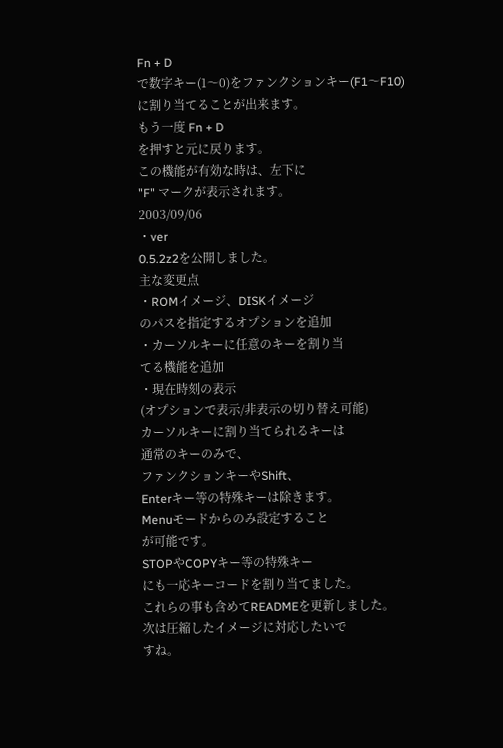Fn + D
で数字キー(1〜0)をファンクションキー(F1〜F10)に割り当てることが出来ます。
もう一度 Fn + D
を押すと元に戻ります。
この機能が有効な時は、左下に
"F" マークが表示されます。
2003/09/06
・ver
0.5.2z2を公開しました。
主な変更点
・ROMイメージ、DISKイメージ
のパスを指定するオプションを追加
・カーソルキーに任意のキーを割り当
てる機能を追加
・現在時刻の表示
(オプションで表示/非表示の切り替え可能)
カーソルキーに割り当てられるキーは
通常のキーのみで、
ファンクションキーやShift、
Enterキー等の特殊キーは除きます。
Menuモードからのみ設定すること
が可能です。
STOPやCOPYキー等の特殊キー
にも一応キーコードを割り当てました。
これらの事も含めてREADMEを更新しました。
次は圧縮したイメージに対応したいで
すね。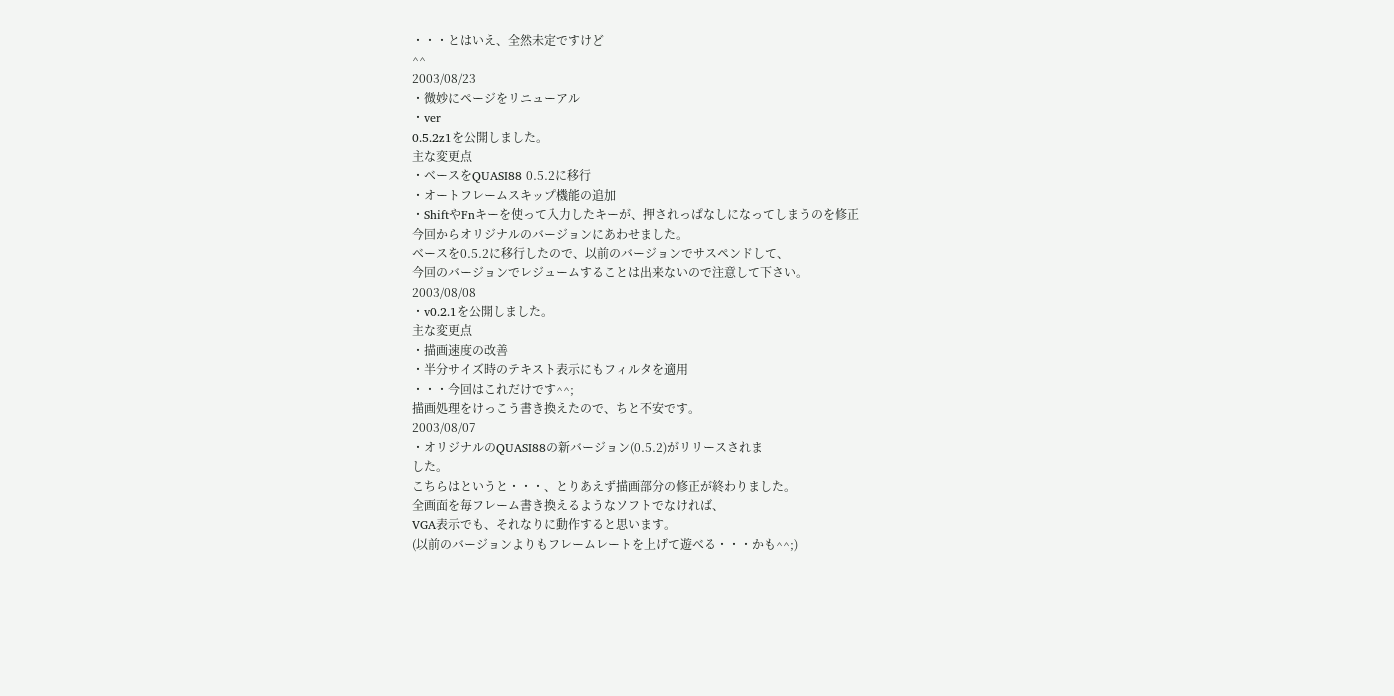・・・とはいえ、全然未定ですけど
^^
2003/08/23
・微妙にページをリニューアル
・ver
0.5.2z1を公開しました。
主な変更点
・ベースをQUASI88 0.5.2に移行
・オートフレームスキップ機能の追加
・ShiftやFnキーを使って入力したキーが、押されっぱなしになってしまうのを修正
今回からオリジナルのバージョンにあわせました。
ベースを0.5.2に移行したので、以前のバージョンでサスペンドして、
今回のバージョンでレジュームすることは出来ないので注意して下さい。
2003/08/08
・v0.2.1を公開しました。
主な変更点
・描画速度の改善
・半分サイズ時のテキスト表示にもフィルタを適用
・・・今回はこれだけです^^;
描画処理をけっこう書き換えたので、ちと不安です。
2003/08/07
・オリジナルのQUASI88の新バージョン(0.5.2)がリリースされま
した。
こちらはというと・・・、とりあえず描画部分の修正が終わりました。
全画面を毎フレーム書き換えるようなソフトでなければ、
VGA表示でも、それなりに動作すると思います。
(以前のバージョンよりもフレームレートを上げて遊べる・・・かも^^;)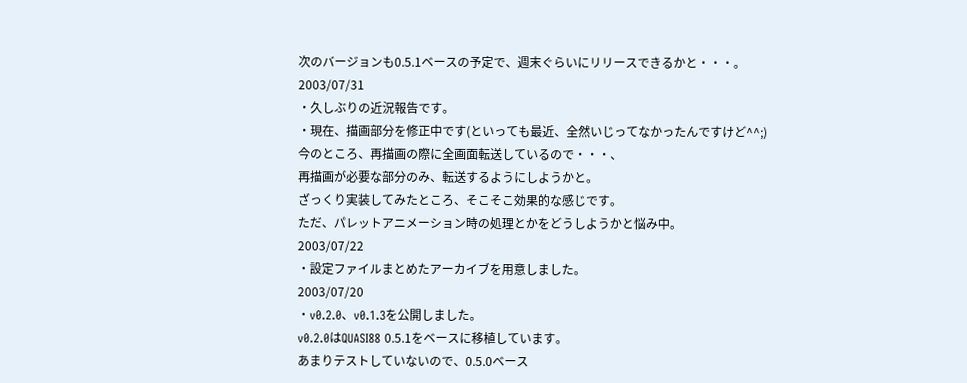次のバージョンも0.5.1ベースの予定で、週末ぐらいにリリースできるかと・・・。
2003/07/31
・久しぶりの近況報告です。
・現在、描画部分を修正中です(といっても最近、全然いじってなかったんですけど^^;)
今のところ、再描画の際に全画面転送しているので・・・、
再描画が必要な部分のみ、転送するようにしようかと。
ざっくり実装してみたところ、そこそこ効果的な感じです。
ただ、パレットアニメーション時の処理とかをどうしようかと悩み中。
2003/07/22
・設定ファイルまとめたアーカイブを用意しました。
2003/07/20
・v0.2.0、v0.1.3を公開しました。
v0.2.0はQUASI88 0.5.1をベースに移植しています。
あまりテストしていないので、0.5.0ベース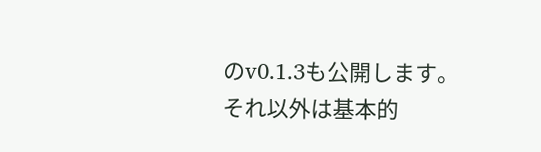のv0.1.3も公開します。
それ以外は基本的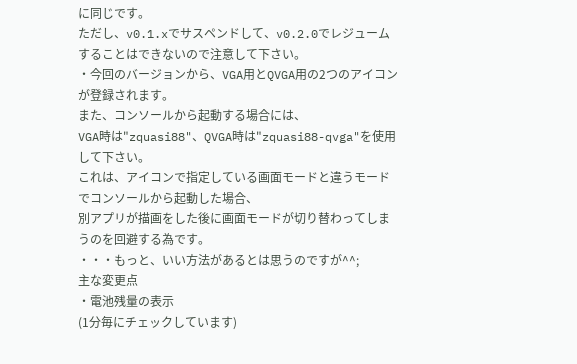に同じです。
ただし、v0.1.xでサスペンドして、v0.2.0でレジュームすることはできないので注意して下さい。
・今回のバージョンから、VGA用とQVGA用の2つのアイコンが登録されます。
また、コンソールから起動する場合には、
VGA時は"zquasi88"、QVGA時は"zquasi88-qvga"を使用して下さい。
これは、アイコンで指定している画面モードと違うモードでコンソールから起動した場合、
別アプリが描画をした後に画面モードが切り替わってしまうのを回避する為です。
・・・もっと、いい方法があるとは思うのですが^^;
主な変更点
・電池残量の表示
(1分毎にチェックしています)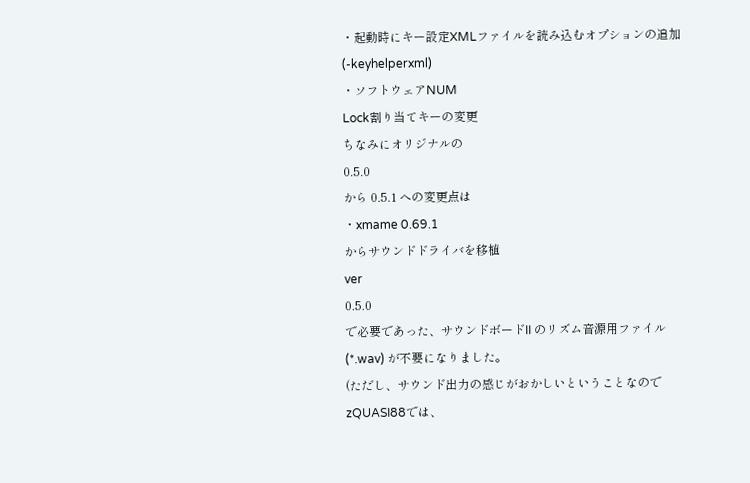・起動時にキー設定XMLファイルを読み込むオプションの追加 (-keyhelperxml)
・ソフトウェアNUM
Lock割り当てキーの変更
ちなみにオリジナルの
0.5.0
から 0.5.1 への変更点は
・xmame 0.69.1
からサウンドドライバを移植
ver
0.5.0
で必要であった、サウンドボードII のリズム音源用ファイル (*.wav) が不要になりました。
(ただし、サウンド出力の感じがおかしいということなので zQUASI88では、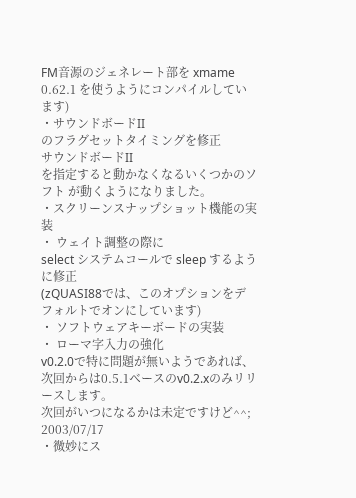FM音源のジェネレート部を xmame 0.62.1 を使うようにコンパイルしています)
・サウンドボードII
のフラグセットタイミングを修正
サウンドボードII
を指定すると動かなくなるいくつかのソフト が動くようになりました。
・スクリーンスナップショット機能の実装
・ ウェイト調整の際に
select システムコールで sleep するように修正
(zQUASI88では、このオプションをデフォルトでオンにしています)
・ ソフトウェアキーボードの実装
・ ローマ字入力の強化
v0.2.0で特に問題が無いようであれば、次回からは0.5.1ベースのv0.2.xのみリリースします。
次回がいつになるかは未定ですけど^^;
2003/07/17
・微妙にス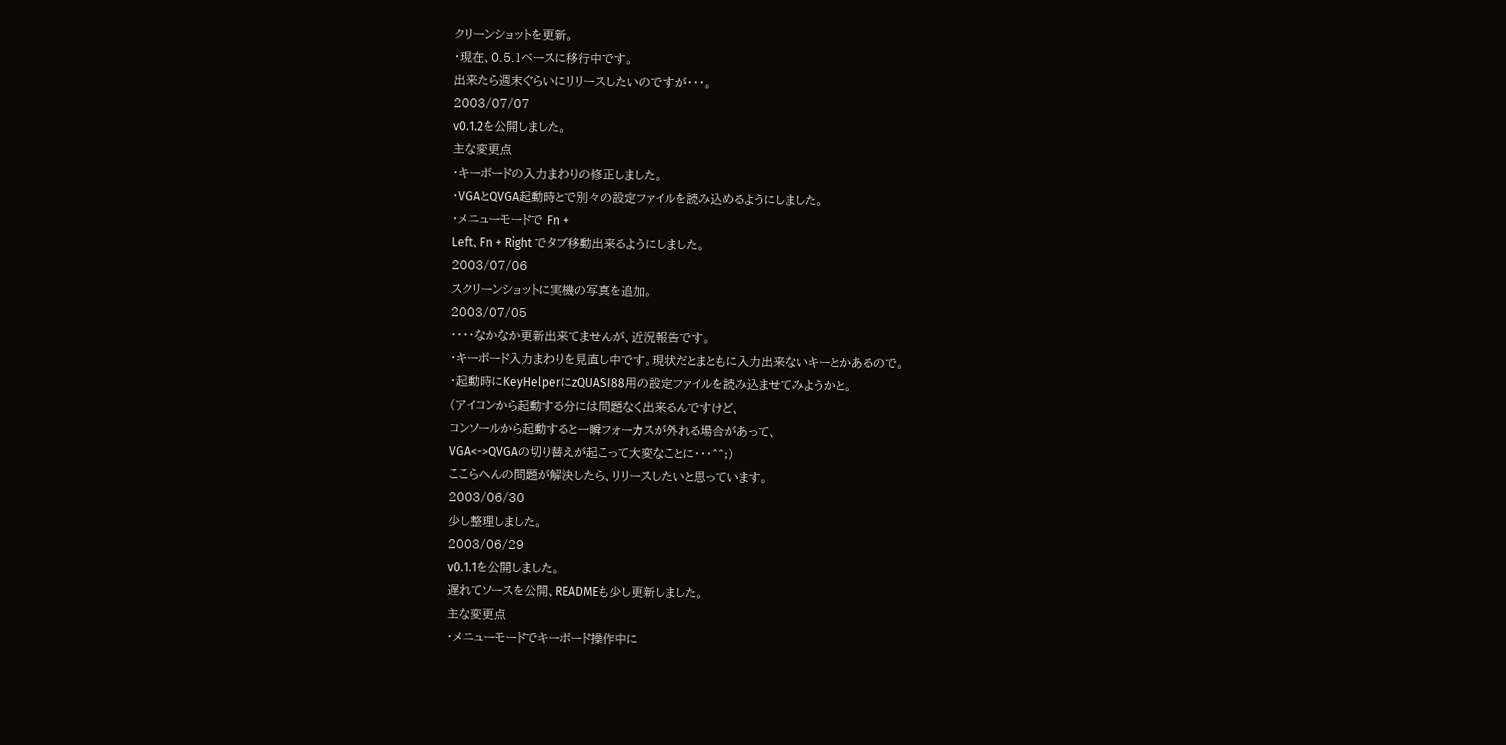クリーンショットを更新。
・現在、0.5.1ベースに移行中です。
出来たら週末ぐらいにリリースしたいのですが・・・。
2003/07/07
v0.1.2を公開しました。
主な変更点
・キーボードの入力まわりの修正しました。
・VGAとQVGA起動時とで別々の設定ファイルを読み込めるようにしました。
・メニューモードで Fn +
Left、Fn + Right でタブ移動出来るようにしました。
2003/07/06
スクリーンショットに実機の写真を追加。
2003/07/05
・・・・なかなか更新出来てませんが、近況報告です。
・キーボード入力まわりを見直し中です。現状だとまともに入力出来ないキーとかあるので。
・起動時にKeyHelperにzQUASI88用の設定ファイルを読み込ませてみようかと。
(アイコンから起動する分には問題なく出来るんですけど、
コンソールから起動すると一瞬フォーカスが外れる場合があって、
VGA<->QVGAの切り替えが起こって大変なことに・・・^^;)
ここらへんの問題が解決したら、リリースしたいと思っています。
2003/06/30
少し整理しました。
2003/06/29
v0.1.1を公開しました。
遅れてソースを公開、READMEも少し更新しました。
主な変更点
・メニューモードでキーボード操作中に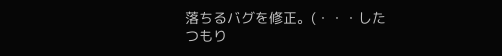落ちるバグを修正。(・・・したつもり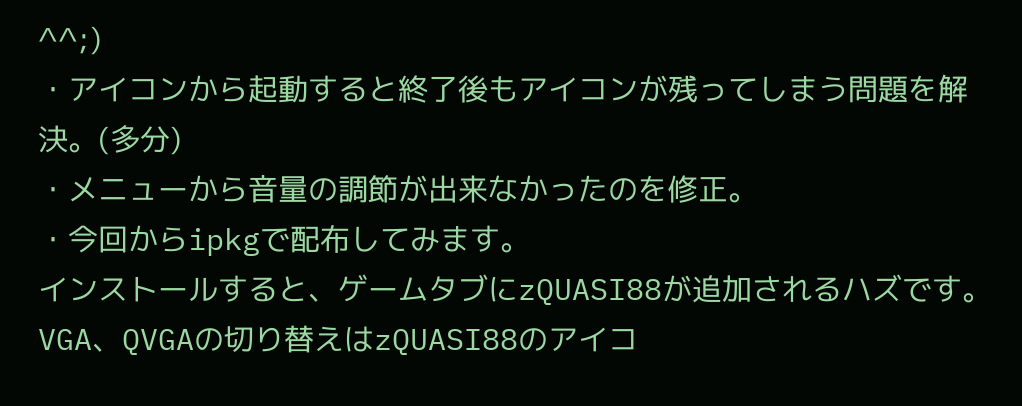^^;)
・アイコンから起動すると終了後もアイコンが残ってしまう問題を解決。(多分)
・メニューから音量の調節が出来なかったのを修正。
・今回からipkgで配布してみます。
インストールすると、ゲームタブにzQUASI88が追加されるハズです。
VGA、QVGAの切り替えはzQUASI88のアイコ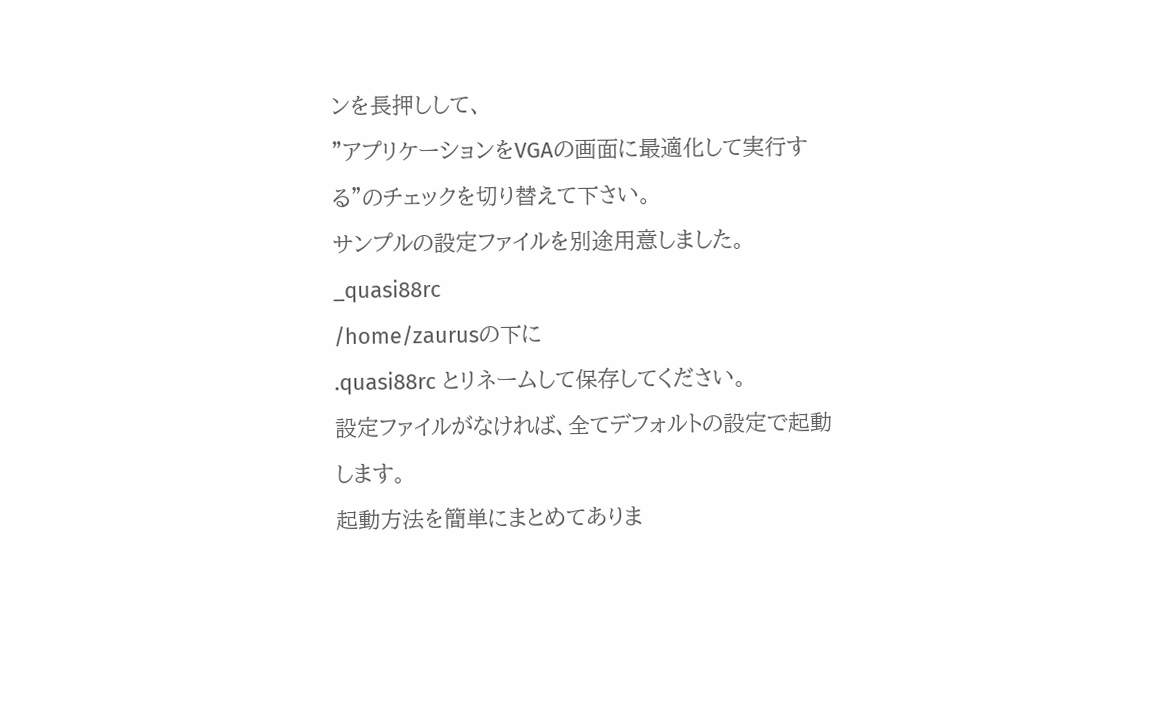ンを長押しして、
"アプリケーションをVGAの画面に最適化して実行する"のチェックを切り替えて下さい。
サンプルの設定ファイルを別途用意しました。
_quasi88rc
/home/zaurusの下に
.quasi88rc とリネームして保存してください。
設定ファイルがなければ、全てデフォルトの設定で起動します。
起動方法を簡単にまとめてありま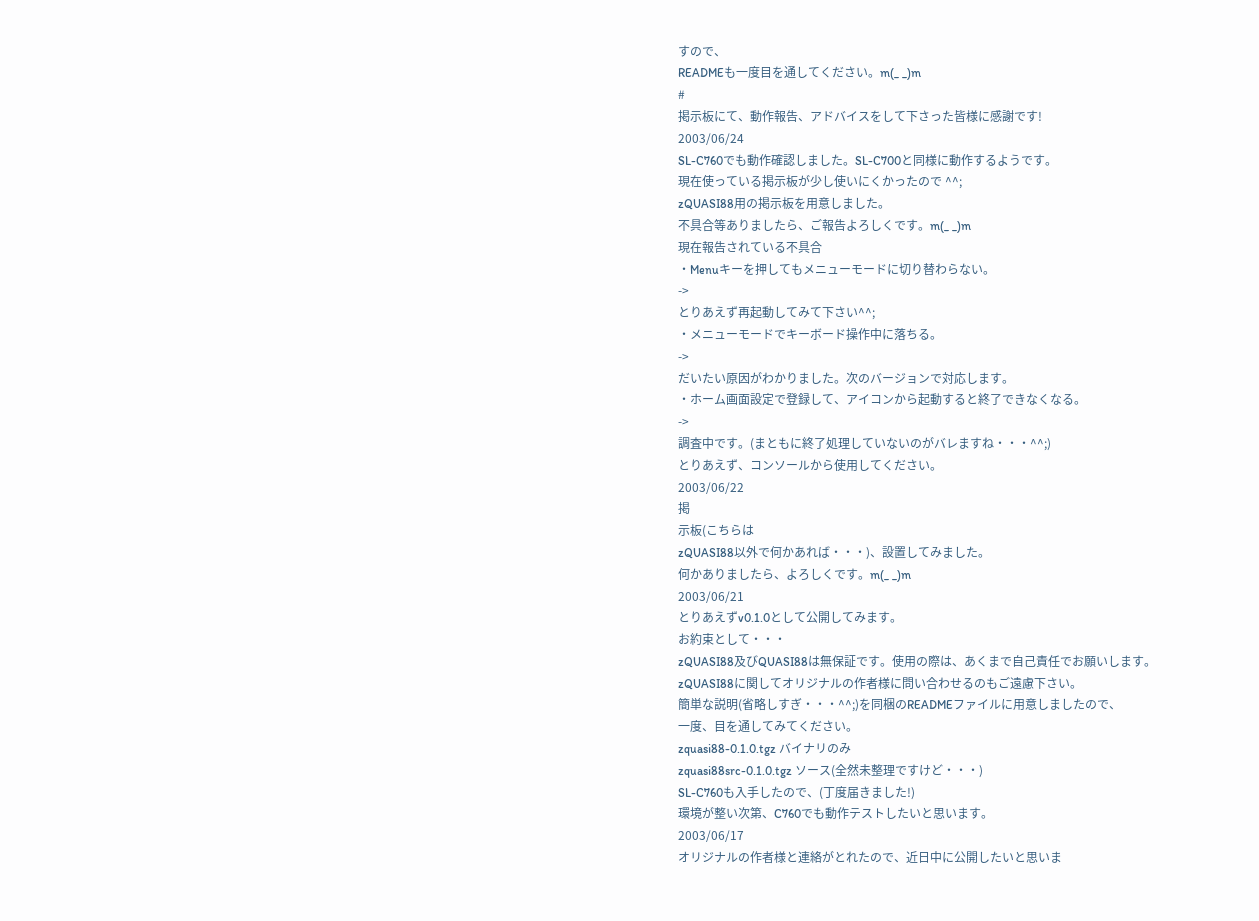すので、
READMEも一度目を通してください。m(_ _)m
#
掲示板にて、動作報告、アドバイスをして下さった皆様に感謝です!
2003/06/24
SL-C760でも動作確認しました。SL-C700と同様に動作するようです。
現在使っている掲示板が少し使いにくかったので ^^;
zQUASI88用の掲示板を用意しました。
不具合等ありましたら、ご報告よろしくです。m(_ _)m
現在報告されている不具合
・Menuキーを押してもメニューモードに切り替わらない。
->
とりあえず再起動してみて下さい^^;
・メニューモードでキーボード操作中に落ちる。
->
だいたい原因がわかりました。次のバージョンで対応します。
・ホーム画面設定で登録して、アイコンから起動すると終了できなくなる。
->
調査中です。(まともに終了処理していないのがバレますね・・・^^;)
とりあえず、コンソールから使用してください。
2003/06/22
掲
示板(こちらは
zQUASI88以外で何かあれば・・・)、設置してみました。
何かありましたら、よろしくです。m(_ _)m
2003/06/21
とりあえずv0.1.0として公開してみます。
お約束として・・・
zQUASI88及びQUASI88は無保証です。使用の際は、あくまで自己責任でお願いします。
zQUASI88に関してオリジナルの作者様に問い合わせるのもご遠慮下さい。
簡単な説明(省略しすぎ・・・^^;)を同梱のREADMEファイルに用意しましたので、
一度、目を通してみてください。
zquasi88-0.1.0.tgz バイナリのみ
zquasi88src-0.1.0.tgz ソース(全然未整理ですけど・・・)
SL-C760も入手したので、(丁度届きました!)
環境が整い次第、C760でも動作テストしたいと思います。
2003/06/17
オリジナルの作者様と連絡がとれたので、近日中に公開したいと思いま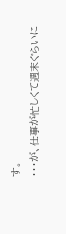す。
・・・が、仕事が忙しくて週末ぐらいに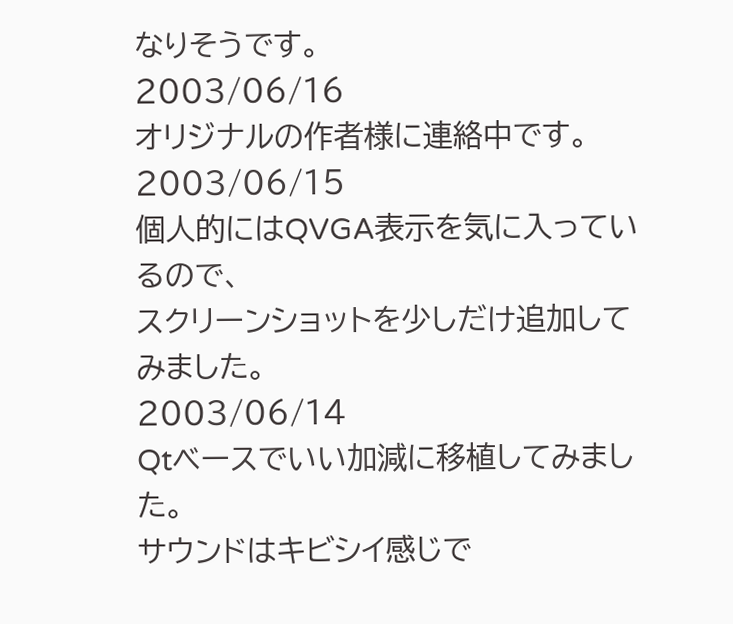なりそうです。
2003/06/16
オリジナルの作者様に連絡中です。
2003/06/15
個人的にはQVGA表示を気に入っているので、
スクリーンショットを少しだけ追加してみました。
2003/06/14
Qtベースでいい加減に移植してみました。
サウンドはキビシイ感じで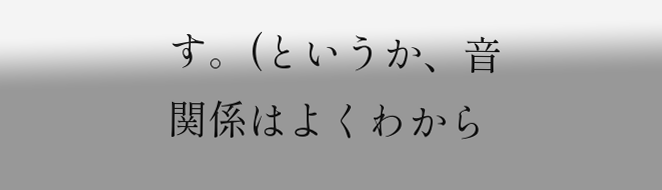す。(というか、音関係はよくわから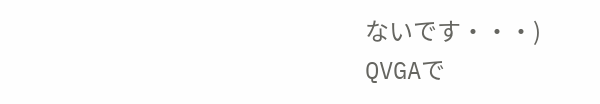ないです・・・)
QVGAで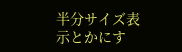半分サイズ表示とかにす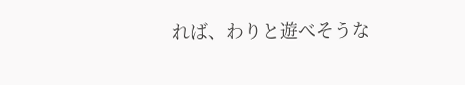れば、わりと遊べそうな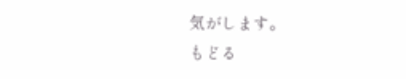気がします。
もどる